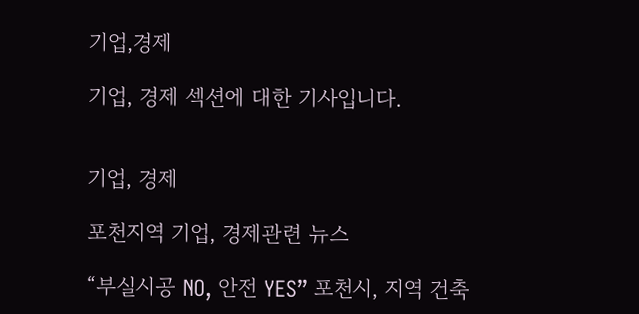기업,경제

기업, 경제 섹션에 대한 기사입니다.


기업, 경제

포천지역 기업, 경제관련 뉴스

“부실시공 NO, 안전 YES” 포천시, 지역 건축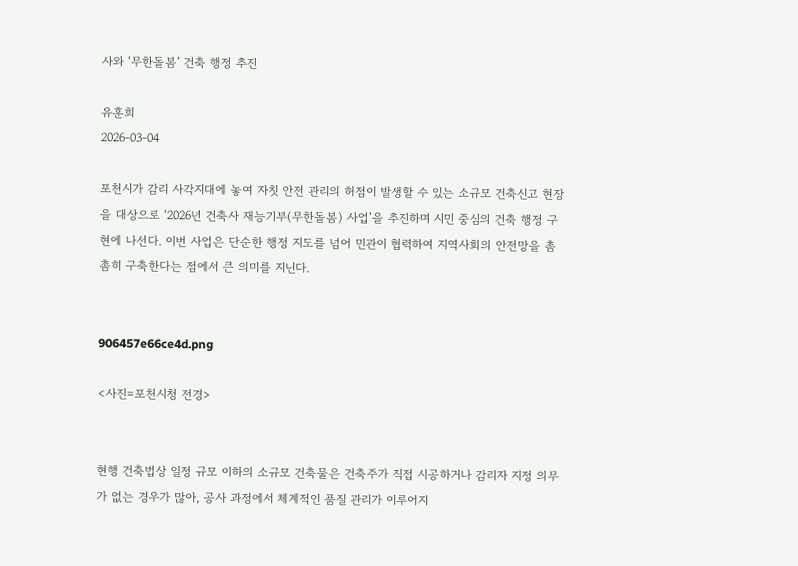사와 ‘무한돌봄’ 건축 행정 추진

유훈희
2026-03-04

포천시가 감리 사각지대에 놓여 자칫 안전 관리의 허점이 발생할 수 있는 소규모 건축신고 현장을 대상으로 ‘2026년 건축사 재능기부(무한돌봄) 사업’을 추진하며 시민 중심의 건축 행정 구현에 나선다. 이번 사업은 단순한 행정 지도를 넘어 민관이 협력하여 지역사회의 안전망을 촘촘히 구축한다는 점에서 큰 의미를 지닌다.


906457e66ce4d.png

<사진=포천시청 전경>


현행 건축법상 일정 규모 이하의 소규모 건축물은 건축주가 직접 시공하거나 감리자 지정 의무가 없는 경우가 많아, 공사 과정에서 체계적인 품질 관리가 이루어지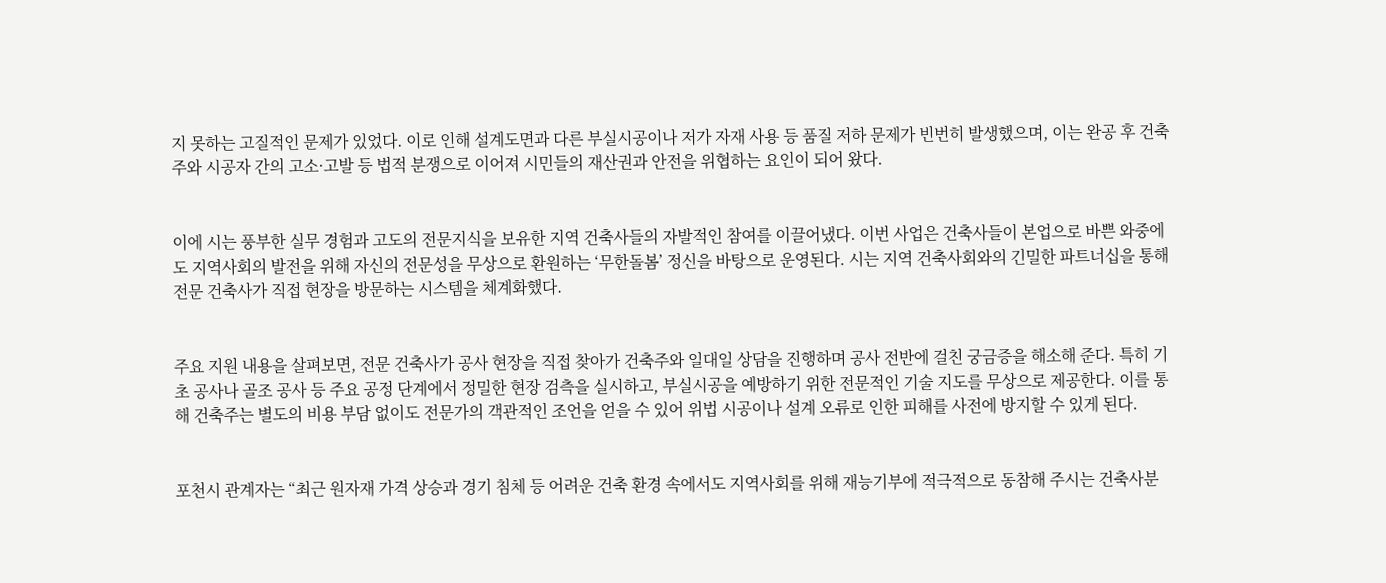지 못하는 고질적인 문제가 있었다. 이로 인해 설계도면과 다른 부실시공이나 저가 자재 사용 등 품질 저하 문제가 빈번히 발생했으며, 이는 완공 후 건축주와 시공자 간의 고소·고발 등 법적 분쟁으로 이어져 시민들의 재산권과 안전을 위협하는 요인이 되어 왔다.


이에 시는 풍부한 실무 경험과 고도의 전문지식을 보유한 지역 건축사들의 자발적인 참여를 이끌어냈다. 이번 사업은 건축사들이 본업으로 바쁜 와중에도 지역사회의 발전을 위해 자신의 전문성을 무상으로 환원하는 ‘무한돌봄’ 정신을 바탕으로 운영된다. 시는 지역 건축사회와의 긴밀한 파트너십을 통해 전문 건축사가 직접 현장을 방문하는 시스템을 체계화했다.


주요 지원 내용을 살펴보면, 전문 건축사가 공사 현장을 직접 찾아가 건축주와 일대일 상담을 진행하며 공사 전반에 걸친 궁금증을 해소해 준다. 특히 기초 공사나 골조 공사 등 주요 공정 단계에서 정밀한 현장 검측을 실시하고, 부실시공을 예방하기 위한 전문적인 기술 지도를 무상으로 제공한다. 이를 통해 건축주는 별도의 비용 부담 없이도 전문가의 객관적인 조언을 얻을 수 있어 위법 시공이나 설계 오류로 인한 피해를 사전에 방지할 수 있게 된다.


포천시 관계자는 “최근 원자재 가격 상승과 경기 침체 등 어려운 건축 환경 속에서도 지역사회를 위해 재능기부에 적극적으로 동참해 주시는 건축사분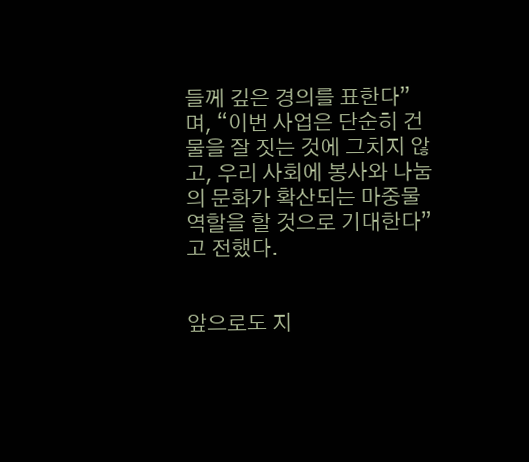들께 깊은 경의를 표한다”며, “이번 사업은 단순히 건물을 잘 짓는 것에 그치지 않고, 우리 사회에 봉사와 나눔의 문화가 확산되는 마중물 역할을 할 것으로 기대한다”고 전했다.


앞으로도 지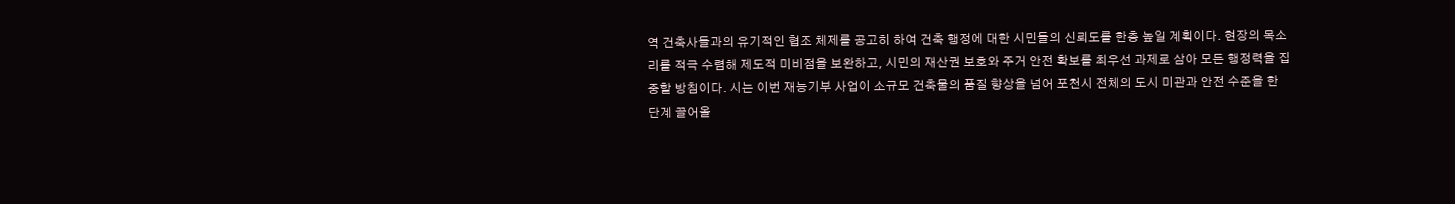역 건축사들과의 유기적인 협조 체제를 공고히 하여 건축 행정에 대한 시민들의 신뢰도를 한층 높일 계획이다. 현장의 목소리를 적극 수렴해 제도적 미비점을 보완하고, 시민의 재산권 보호와 주거 안전 확보를 최우선 과제로 삼아 모든 행정력을 집중할 방침이다. 시는 이번 재능기부 사업이 소규모 건축물의 품질 향상을 넘어 포천시 전체의 도시 미관과 안전 수준을 한 단계 끌어올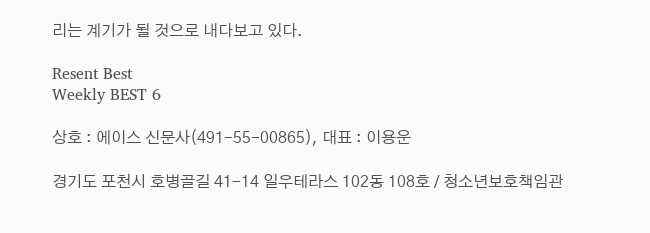리는 계기가 될 것으로 내다보고 있다.

Resent Best
Weekly BEST 6

상호 : 에이스 신문사(491-55-00865), 대표 : 이용운

경기도 포천시 호병골길 41-14 일우테라스 102동 108호 / 청소년보호책임관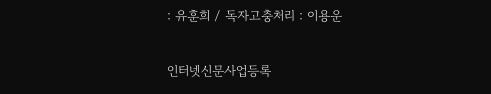: 유훈희 / 독자고충처리 : 이용운

인터넷신문사업등록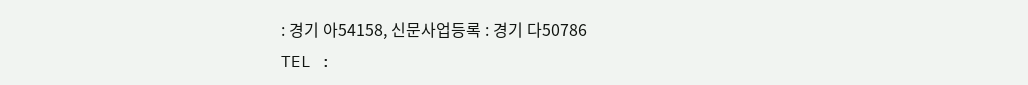: 경기 아54158, 신문사업등록 : 경기 다50786
TEL :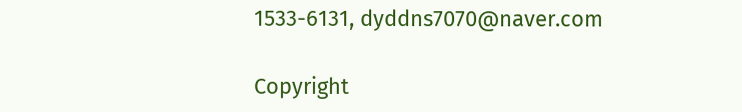1533-6131, dyddns7070@naver.com

Copyright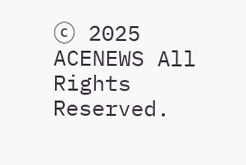ⓒ 2025 ACENEWS All Rights Reserved.